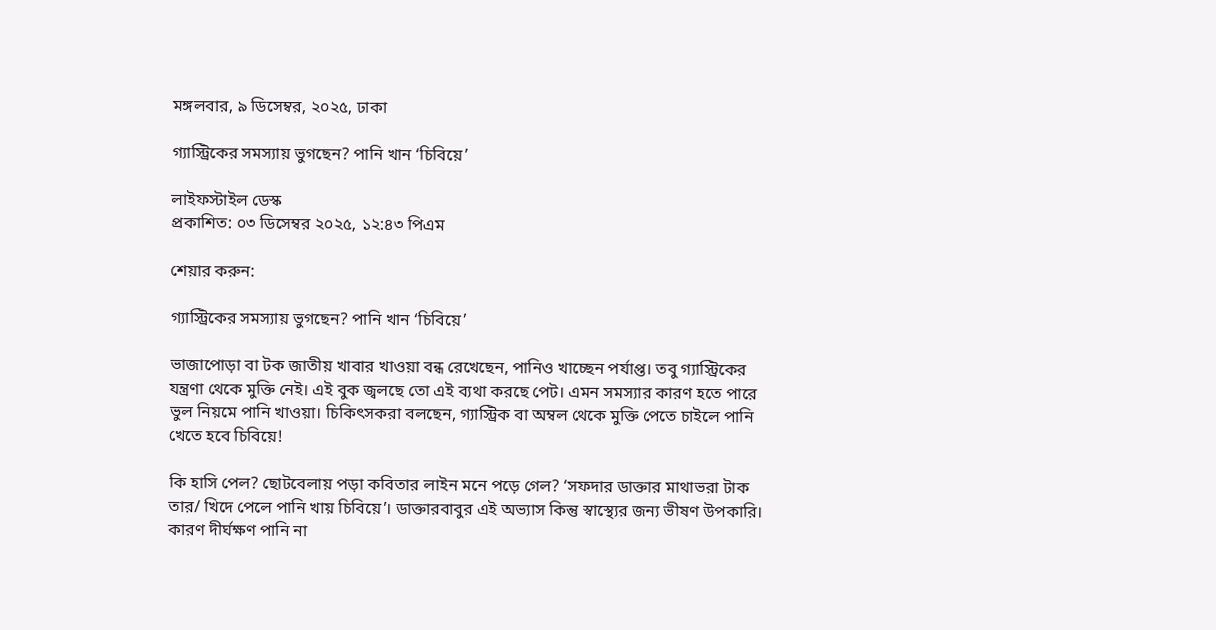মঙ্গলবার, ৯ ডিসেম্বর, ২০২৫, ঢাকা

গ্যাস্ট্রিকের সমস্যায় ভুগছেন? পানি খান ‘চিবিয়ে’

লাইফস্টাইল ডেস্ক
প্রকাশিত: ০৩ ডিসেম্বর ২০২৫, ১২:৪৩ পিএম

শেয়ার করুন:

গ্যাস্ট্রিকের সমস্যায় ভুগছেন? পানি খান ‘চিবিয়ে’

ভাজাপোড়া বা টক জাতীয় খাবার খাওয়া বন্ধ রেখেছেন, পানিও খাচ্ছেন পর্যাপ্ত। তবু গ্যাস্ট্রিকের যন্ত্রণা থেকে মুক্তি নেই। এই বুক জ্বলছে তো এই ব্যথা করছে পেট। এমন সমস্যার কারণ হতে পারে ভুল নিয়মে পানি খাওয়া। চিকিৎসকরা বলছেন, গ্যাস্ট্রিক বা অম্বল থেকে মুক্তি পেতে চাইলে পানি খেতে হবে চিবিয়ে!

কি হাসি পেল? ছোটবেলায় পড়া কবিতার লাইন মনে পড়ে গেল? ‘সফদার ডাক্তার মাথাভরা টাক তার/ খিদে পেলে পানি খায় চিবিয়ে’। ডাক্তারবাবুর এই অভ্যাস কিন্তু স্বাস্থ্যের জন্য ভীষণ উপকারি। কারণ দীর্ঘক্ষণ পানি না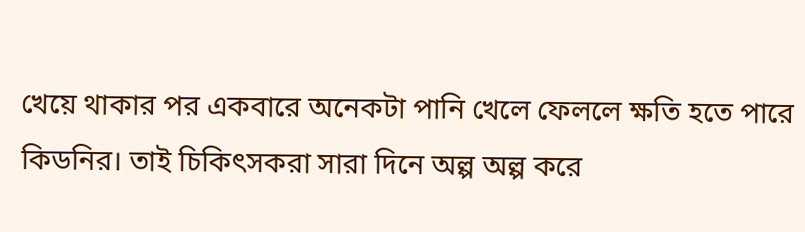খেয়ে থাকার পর একবারে অনেকটা পানি খেলে ফেললে ক্ষতি হতে পারে কিডনির। তাই চিকিৎসকরা সারা দিনে অল্প অল্প করে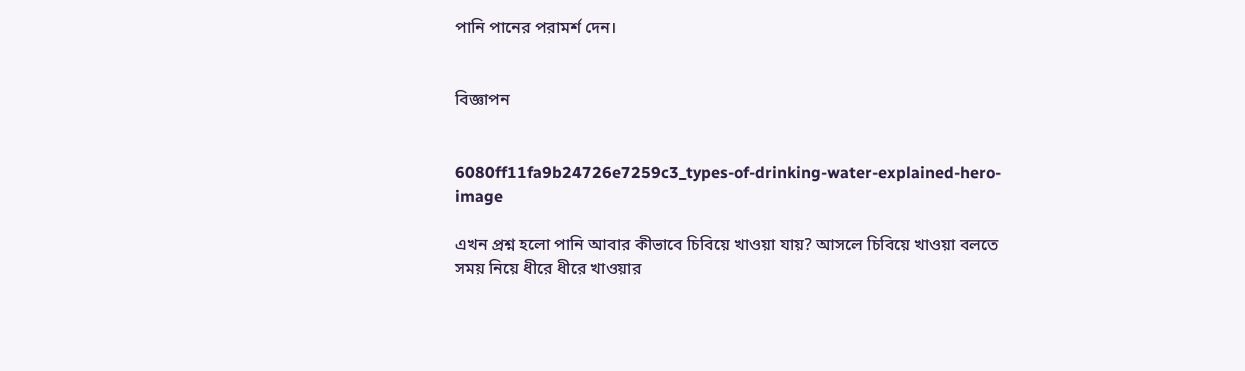পানি পানের পরামর্শ দেন।


বিজ্ঞাপন


6080ff11fa9b24726e7259c3_types-of-drinking-water-explained-hero-image

এখন প্রশ্ন হলো পানি আবার কীভাবে চিবিয়ে খাওয়া যায়? আসলে চিবিয়ে খাওয়া বলতে সময় নিয়ে ধীরে ধীরে খাওয়ার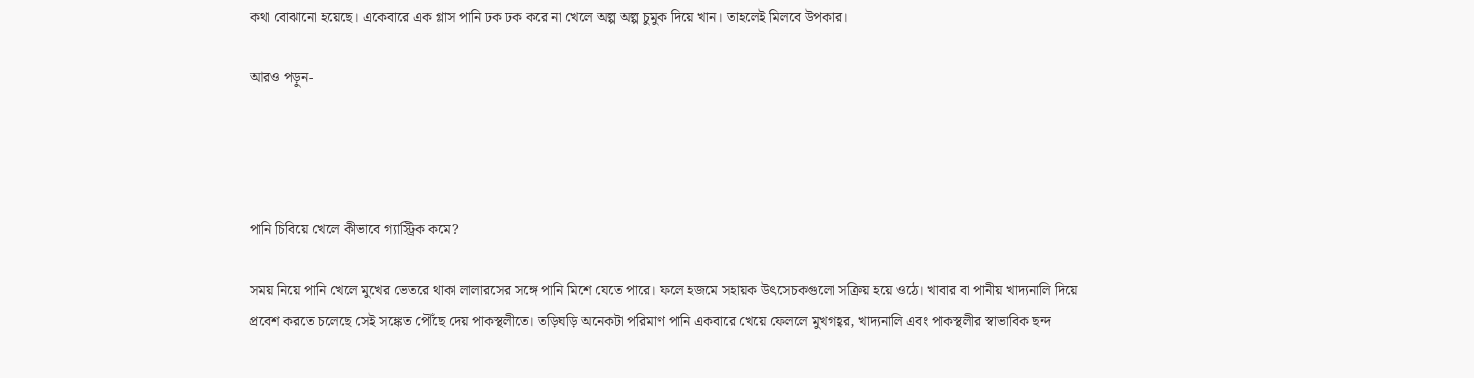কথা বোঝানো হয়েছে। একেবারে এক গ্লাস পানি ঢক ঢক করে না খেলে অল্প অল্প চুমুক দিয়ে খান। তাহলেই মিলবে উপকার।

আরও পড়ুন-




পানি চিবিয়ে খেলে কীভাবে গ্যাস্ট্রিক কমে?

সময় নিয়ে পানি খেলে মুখের ভেতরে থাকা লালারসের সঙ্গে পানি মিশে যেতে পারে। ফলে হজমে সহায়ক উৎসেচকগুলো সক্রিয় হয়ে ওঠে। খাবার বা পানীয় খাদ্যনালি দিয়ে প্রবেশ করতে চলেছে সেই সঙ্কেত পৌঁছে দেয় পাকস্থলীতে। তড়িঘড়ি অনেকটা পরিমাণ পানি একবারে খেয়ে ফেললে মুখগহ্বর, খাদ্যনালি এবং পাকস্থলীর স্বাভাবিক ছন্দ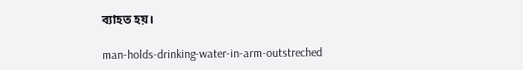ব্যাহত হয়।

man-holds-drinking-water-in-arm-outstreched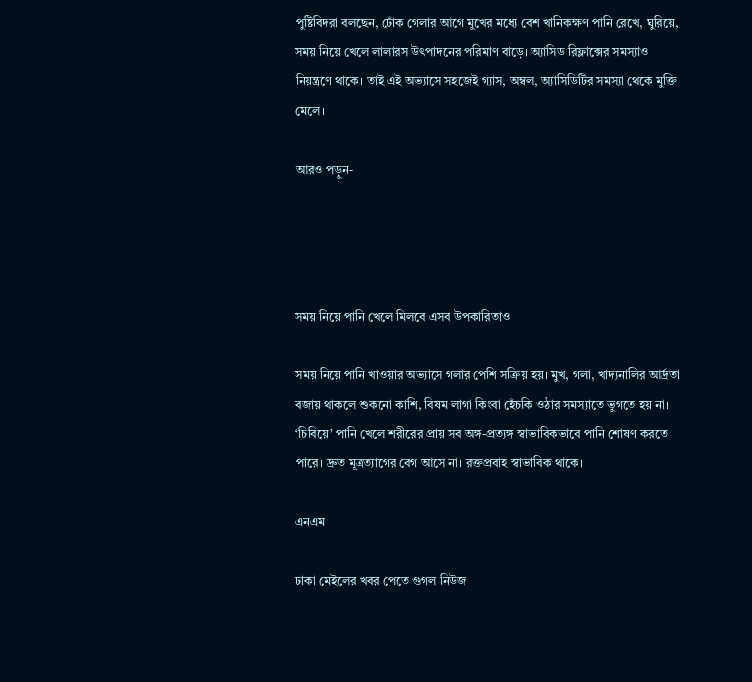পুষ্টিবিদরা বলছেন, ঢোঁক গেলার আগে মুখের মধ্যে বেশ খানিকক্ষণ পানি রেখে, ঘুরিয়ে, সময় নিয়ে খেলে লালারস উৎপাদনের পরিমাণ বাড়ে। অ্যাসিড রিফ্লাক্সের সমস্যাও নিয়ন্ত্রণে থাকে। তাই এই অভ্যাসে সহজেই গ্যাস, অম্বল, অ্যাসিডিটির সমস্যা থেকে মুক্তি মেলে।

আরও পড়ুন-




সময় নিয়ে পানি খেলে মিলবে এসব উপকারিতাও

সময় নিয়ে পানি খাওয়ার অভ্যাসে গলার পেশি সক্রিয় হয়। মুখ, গলা, খাদ্যনালির আর্দ্রতা বজায় থাকলে শুকনো কাশি, বিষম লাগা কিংবা হেঁচকি ওঠার সমস্যাতে ভুগতে হয় না। ‘চিবিয়ে’ পানি খেলে শরীরের প্রায় সব অঙ্গ-প্রত্যঙ্গ স্বাভাবিকভাবে পানি শোষণ করতে পারে। দ্রুত মূত্রত্যাগের বেগ আসে না। রক্তপ্রবাহ স্বাভাবিক থাকে।

এনএম

ঢাকা মেইলের খবর পেতে গুগল নিউজ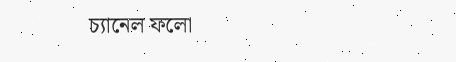চ্যানেল ফলো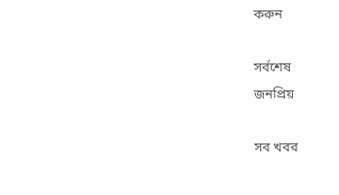করুন

সর্বশেষ
জনপ্রিয়

সব খবর